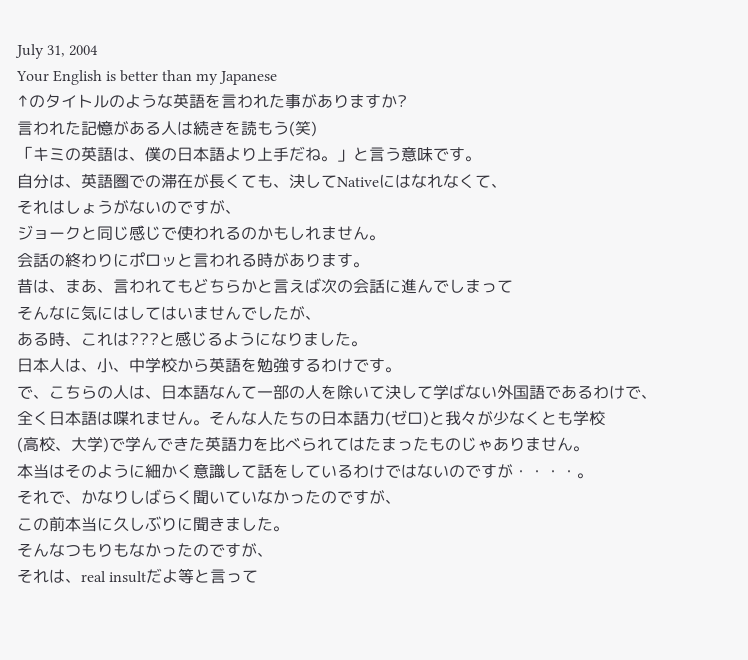July 31, 2004
Your English is better than my Japanese
↑のタイトルのような英語を言われた事がありますか?
言われた記憶がある人は続きを読もう(笑)
「キミの英語は、僕の日本語より上手だね。」と言う意味です。
自分は、英語圏での滞在が長くても、決してNativeにはなれなくて、
それはしょうがないのですが、
ジョークと同じ感じで使われるのかもしれません。
会話の終わりにポロッと言われる時があります。
昔は、まあ、言われてもどちらかと言えば次の会話に進んでしまって
そんなに気にはしてはいませんでしたが、
ある時、これは???と感じるようになりました。
日本人は、小、中学校から英語を勉強するわけです。
で、こちらの人は、日本語なんて一部の人を除いて決して学ばない外国語であるわけで、
全く日本語は喋れません。そんな人たちの日本語力(ゼロ)と我々が少なくとも学校
(高校、大学)で学んできた英語力を比べられてはたまったものじゃありません。
本当はそのように細かく意識して話をしているわけではないのですが・・・・。
それで、かなりしばらく聞いていなかったのですが、
この前本当に久しぶりに聞きました。
そんなつもりもなかったのですが、
それは、real insultだよ等と言って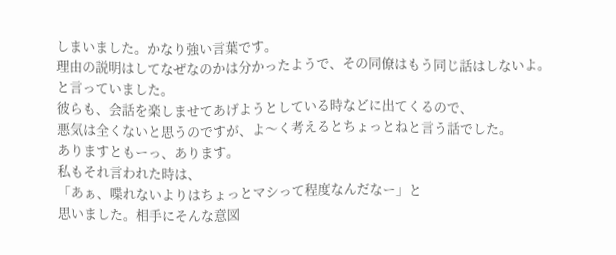しまいました。かなり強い言葉です。
理由の説明はしてなぜなのかは分かったようで、その同僚はもう同じ話はしないよ。
と言っていました。
彼らも、会話を楽しませてあげようとしている時などに出てくるので、
悪気は全くないと思うのですが、よ〜く考えるとちょっとねと言う話でした。
ありますともーっ、あります。
私もそれ言われた時は、
「あぁ、喋れないよりはちょっとマシって程度なんだなー」と
思いました。相手にそんな意図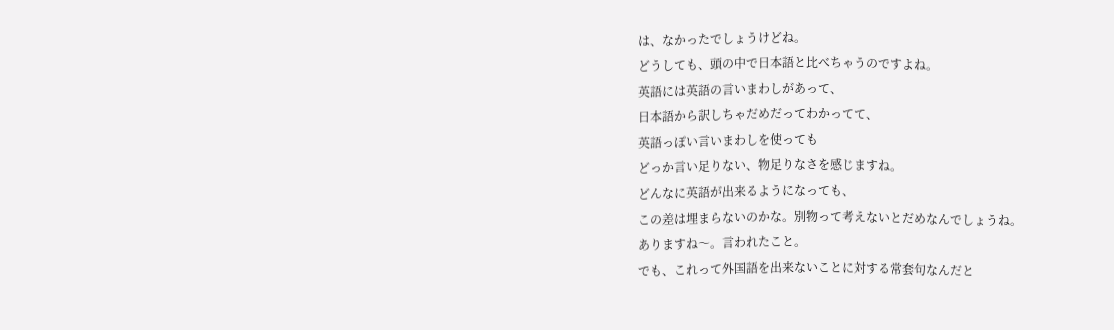は、なかったでしょうけどね。
どうしても、頭の中で日本語と比べちゃうのですよね。
英語には英語の言いまわしがあって、
日本語から訳しちゃだめだってわかってて、
英語っぽい言いまわしを使っても
どっか言い足りない、物足りなさを感じますね。
どんなに英語が出来るようになっても、
この差は埋まらないのかな。別物って考えないとだめなんでしょうね。
ありますね〜。言われたこと。
でも、これって外国語を出来ないことに対する常套句なんだと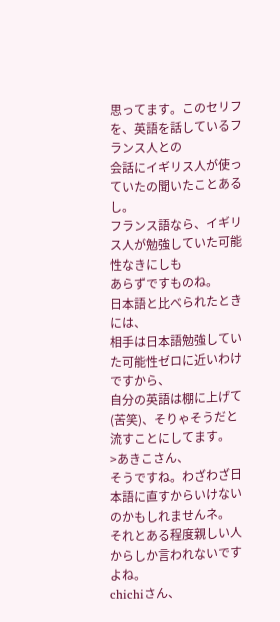思ってます。このセリフを、英語を話しているフランス人との
会話にイギリス人が使っていたの聞いたことあるし。
フランス語なら、イギリス人が勉強していた可能性なきにしも
あらずですものね。
日本語と比べられたときには、
相手は日本語勉強していた可能性ゼロに近いわけですから、
自分の英語は棚に上げて(苦笑)、そりゃそうだと流すことにしてます。
>あきこさん、
そうですね。わざわざ日本語に直すからいけないのかもしれませんネ。
それとある程度親しい人からしか言われないですよね。
chichiさん、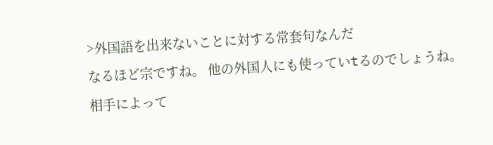>外国語を出来ないことに対する常套句なんだ
なるほど宗ですね。 他の外国人にも使っていtるのでしょうね。
相手によって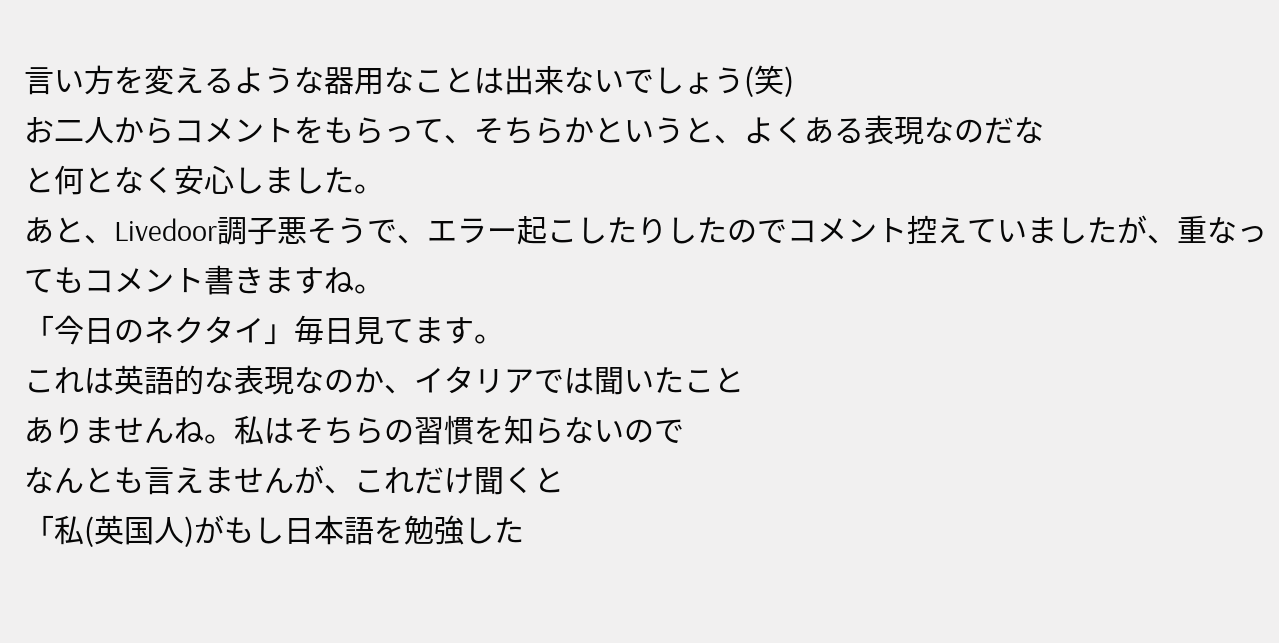言い方を変えるような器用なことは出来ないでしょう(笑)
お二人からコメントをもらって、そちらかというと、よくある表現なのだな
と何となく安心しました。
あと、Livedoor調子悪そうで、エラー起こしたりしたのでコメント控えていましたが、重なってもコメント書きますね。
「今日のネクタイ」毎日見てます。
これは英語的な表現なのか、イタリアでは聞いたこと
ありませんね。私はそちらの習慣を知らないので
なんとも言えませんが、これだけ聞くと
「私(英国人)がもし日本語を勉強した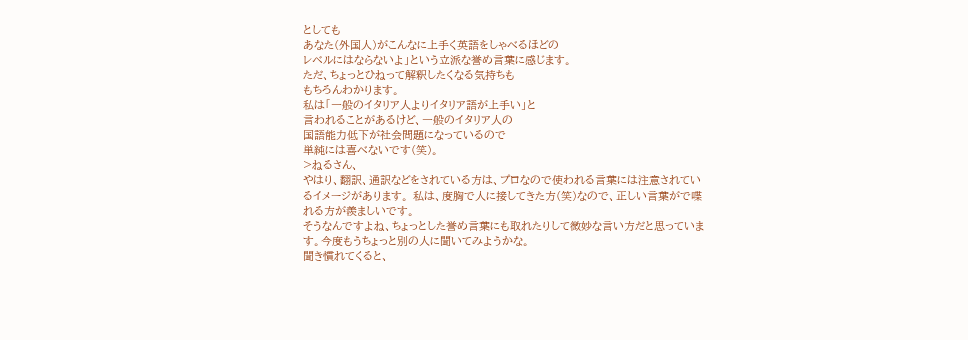としても
あなた(外国人)がこんなに上手く英語をしゃべるほどの
レベルにはならないよ」という立派な誉め言葉に感じます。
ただ、ちょっとひねって解釈したくなる気持ちも
もちろんわかります。
私は「一般のイタリア人よりイタリア語が上手い」と
言われることがあるけど、一般のイタリア人の
国語能力低下が社会問題になっているので
単純には喜べないです(笑)。
>ねるさん、
やはり、翻訳、通訳などをされている方は、プロなので使われる言葉には注意されているイメージがあります。 私は、度胸で人に接してきた方(笑)なので、正しい言葉がで喋れる方が羨ましいです。
そうなんですよね、ちょっとした誉め言葉にも取れたりして微妙な言い方だと思っています。今度もうちょっと別の人に聞いてみようかな。
聞き慣れてくると、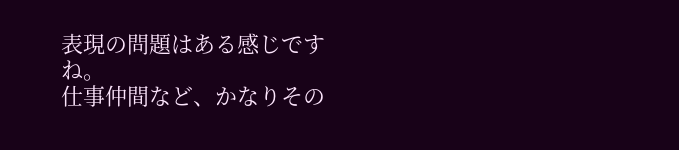表現の問題はある感じですね。
仕事仲間など、かなりその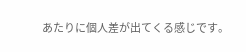あたりに個人差が出てくる感じです。